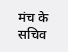मंच के सचिव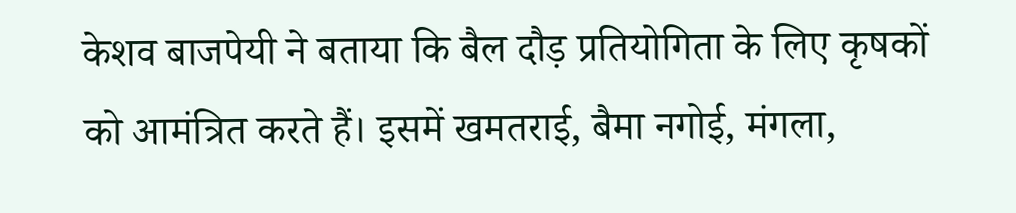केशव बाजपेयी ने बताया कि बैल दौड़ प्रतियोगिता के लिए कृषकों को आमंत्रित करते हैं। इसमें खमतराई, बैमा नगोई, मंगला,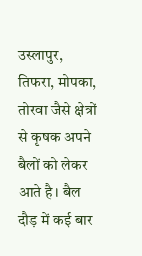उस्लापुर, तिफरा, मोपका, तोरवा जैसे क्षेत्रों से कृषक अपने बैलों को लेकर आते है। बैल दौड़ में कई बार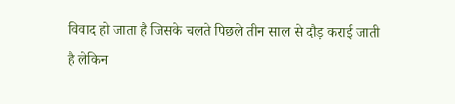विवाद हो जाता है जिसके चलते पिछले तीन साल से दौड़ कराई जाती है लेकिन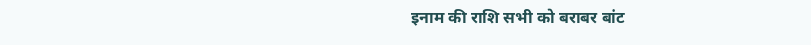इनाम की राशि सभी को बराबर बांट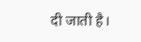दी जाती है।